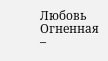Любовь Огненная –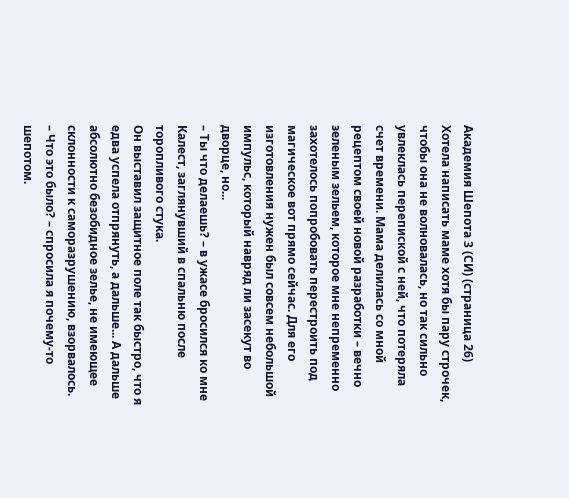Академия Шепота 3 (СИ) (страница 26)
Хотела написать маме хотя бы пару строчек, чтобы она не волновалась, но так сильно увлеклась перепиской с ней, что потеряла счет времени. Мама делилась со мной рецептом своей новой разработки – вечно зеленым зельем, которое мне непременно захотелось попробовать перестроить под магическое вот прямо сейчас. Для его изготовления нужен был совсем небольшой импульс, который навряд ли засекут во дворце, но...
– Ты что делаешь? – в ужасе бросился ко мне Калест, заглянувший в спальню после торопливого стука.
Он выставил защитное поле так быстро, что я едва успела отпрянуть, а дальше... А дальше абсолютно безобидное зелье, не имеющее склонности к саморазрушению, взорвалось.
– Что это было? – спросила я почему-то шепотом.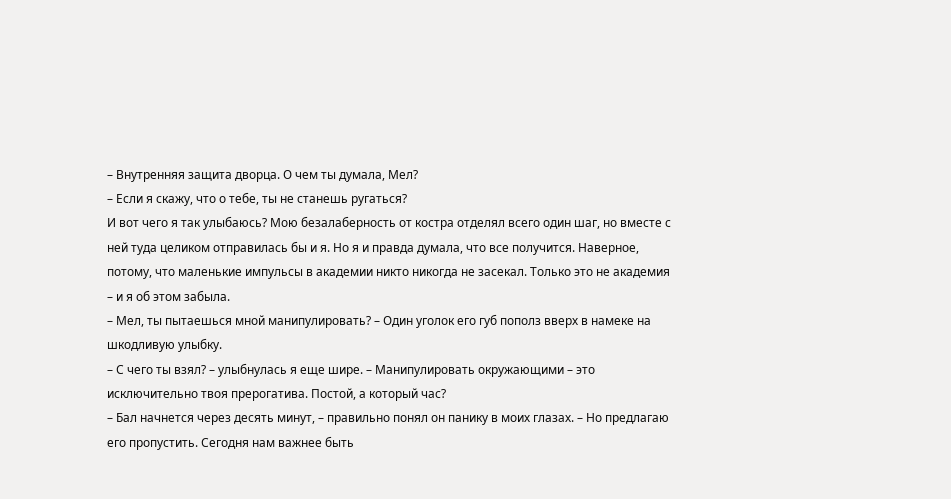– Внутренняя защита дворца. О чем ты думала, Мел?
– Если я скажу, что о тебе, ты не станешь ругаться?
И вот чего я так улыбаюсь? Мою безалаберность от костра отделял всего один шаг, но вместе с ней туда целиком отправилась бы и я. Но я и правда думала, что все получится. Наверное, потому, что маленькие импульсы в академии никто никогда не засекал. Только это не академия – и я об этом забыла.
– Мел, ты пытаешься мной манипулировать? – Один уголок его губ пополз вверх в намеке на шкодливую улыбку.
– С чего ты взял? – улыбнулась я еще шире. – Манипулировать окружающими – это исключительно твоя прерогатива. Постой, а который час?
– Бал начнется через десять минут, – правильно понял он панику в моих глазах. – Но предлагаю его пропустить. Сегодня нам важнее быть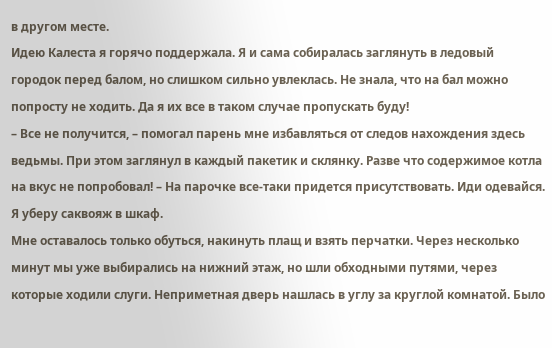в другом месте.
Идею Калеста я горячо поддержала. Я и сама собиралась заглянуть в ледовый городок перед балом, но слишком сильно увлеклась. Не знала, что на бал можно попросту не ходить. Да я их все в таком случае пропускать буду!
– Все не получится, – помогал парень мне избавляться от следов нахождения здесь ведьмы. При этом заглянул в каждый пакетик и склянку. Разве что содержимое котла на вкус не попробовал! – На парочке все-таки придется присутствовать. Иди одевайся. Я уберу саквояж в шкаф.
Мне оставалось только обуться, накинуть плащ и взять перчатки. Через несколько минут мы уже выбирались на нижний этаж, но шли обходными путями, через которые ходили слуги. Неприметная дверь нашлась в углу за круглой комнатой. Было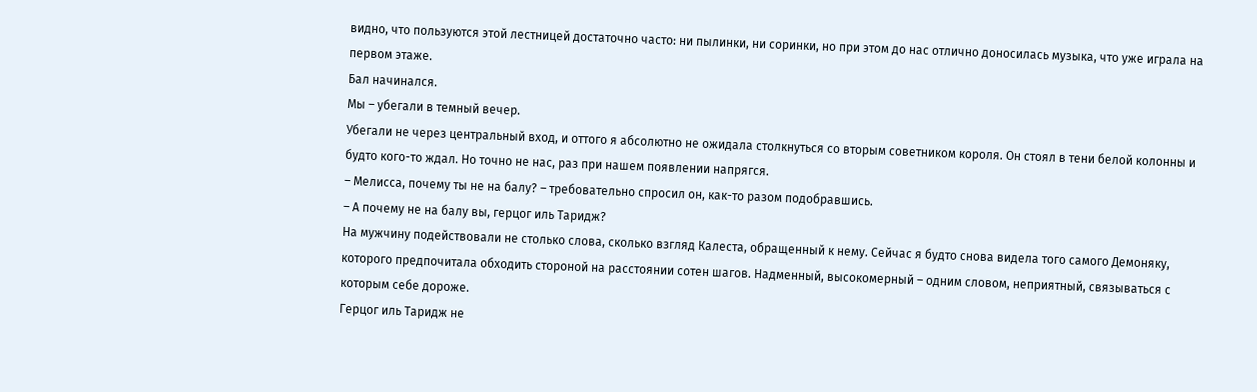видно, что пользуются этой лестницей достаточно часто: ни пылинки, ни соринки, но при этом до нас отлично доносилась музыка, что уже играла на первом этаже.
Бал начинался.
Мы – убегали в темный вечер.
Убегали не через центральный вход, и оттого я абсолютно не ожидала столкнуться со вторым советником короля. Он стоял в тени белой колонны и будто кого-то ждал. Но точно не нас, раз при нашем появлении напрягся.
– Мелисса, почему ты не на балу? – требовательно спросил он, как-то разом подобравшись.
– А почему не на балу вы, герцог иль Таридж?
На мужчину подействовали не столько слова, сколько взгляд Калеста, обращенный к нему. Сейчас я будто снова видела того самого Демоняку, которого предпочитала обходить стороной на расстоянии сотен шагов. Надменный, высокомерный – одним словом, неприятный, связываться с которым себе дороже.
Герцог иль Таридж не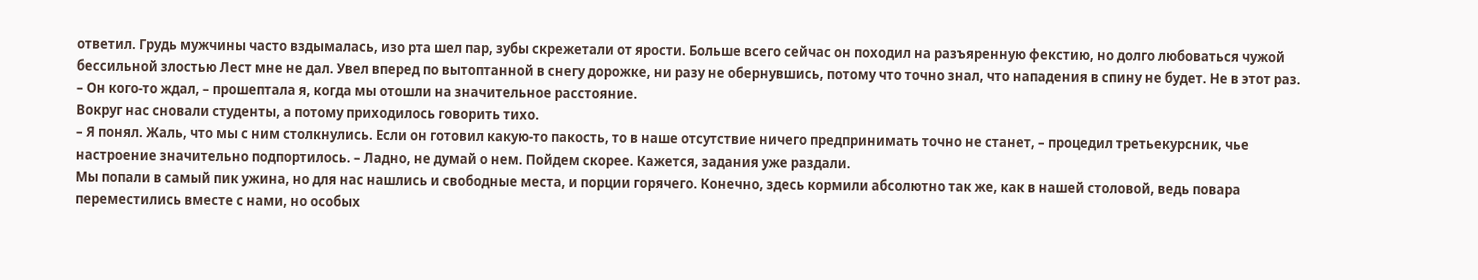ответил. Грудь мужчины часто вздымалась, изо рта шел пар, зубы скрежетали от ярости. Больше всего сейчас он походил на разъяренную фекстию, но долго любоваться чужой бессильной злостью Лест мне не дал. Увел вперед по вытоптанной в снегу дорожке, ни разу не обернувшись, потому что точно знал, что нападения в спину не будет. Не в этот раз.
– Он кого-то ждал, – прошептала я, когда мы отошли на значительное расстояние.
Вокруг нас сновали студенты, а потому приходилось говорить тихо.
– Я понял. Жаль, что мы с ним столкнулись. Если он готовил какую-то пакость, то в наше отсутствие ничего предпринимать точно не станет, – процедил третьекурсник, чье настроение значительно подпортилось. – Ладно, не думай о нем. Пойдем скорее. Кажется, задания уже раздали.
Мы попали в самый пик ужина, но для нас нашлись и свободные места, и порции горячего. Конечно, здесь кормили абсолютно так же, как в нашей столовой, ведь повара переместились вместе с нами, но особых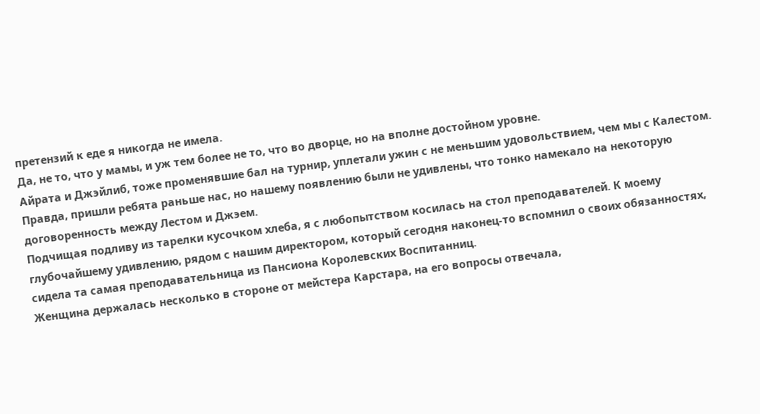претензий к еде я никогда не имела.
Да, не то, что у мамы, и уж тем более не то, что во дворце, но на вполне достойном уровне.
Айрата и Джэйлиб, тоже променявшие бал на турнир, уплетали ужин с не меньшим удовольствием, чем мы с Калестом. Правда, пришли ребята раньше нас, но нашему появлению были не удивлены, что тонко намекало на некоторую договоренность между Лестом и Джэем.
Подчищая подливу из тарелки кусочком хлеба, я с любопытством косилась на стол преподавателей. К моему глубочайшему удивлению, рядом с нашим директором, который сегодня наконец-то вспомнил о своих обязанностях, сидела та самая преподавательница из Пансиона Королевских Воспитанниц.
Женщина держалась несколько в стороне от мейстера Карстара, на его вопросы отвечала,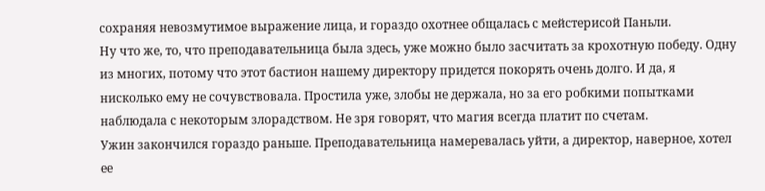сохраняя невозмутимое выражение лица, и гораздо охотнее общалась с мейстерисой Паньли.
Ну что же, то, что преподавательница была здесь, уже можно было засчитать за крохотную победу. Одну из многих, потому что этот бастион нашему директору придется покорять очень долго. И да, я нисколько ему не сочувствовала. Простила уже, злобы не держала, но за его робкими попытками наблюдала с некоторым злорадством. Не зря говорят, что магия всегда платит по счетам.
Ужин закончился гораздо раньше. Преподавательница намеревалась уйти, а директор, наверное, хотел ее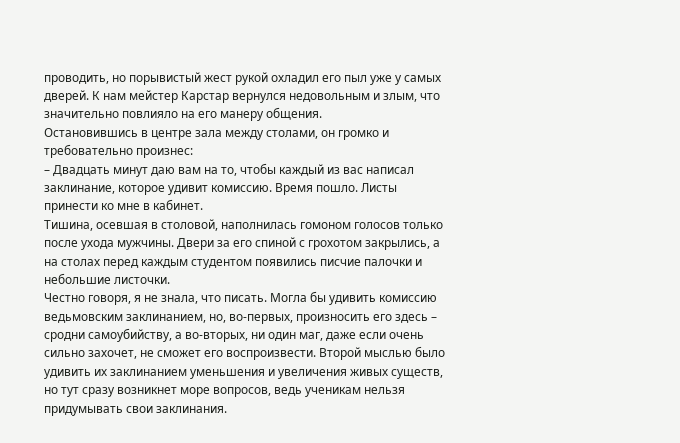проводить, но порывистый жест рукой охладил его пыл уже у самых дверей. К нам мейстер Карстар вернулся недовольным и злым, что значительно повлияло на его манеру общения.
Остановившись в центре зала между столами, он громко и требовательно произнес:
– Двадцать минут даю вам на то, чтобы каждый из вас написал заклинание, которое удивит комиссию. Время пошло. Листы принести ко мне в кабинет.
Тишина, осевшая в столовой, наполнилась гомоном голосов только после ухода мужчины. Двери за его спиной с грохотом закрылись, а на столах перед каждым студентом появились писчие палочки и небольшие листочки.
Честно говоря, я не знала, что писать. Могла бы удивить комиссию ведьмовским заклинанием, но, во-первых, произносить его здесь – сродни самоубийству, а во-вторых, ни один маг, даже если очень сильно захочет, не сможет его воспроизвести. Второй мыслью было удивить их заклинанием уменьшения и увеличения живых существ, но тут сразу возникнет море вопросов, ведь ученикам нельзя придумывать свои заклинания.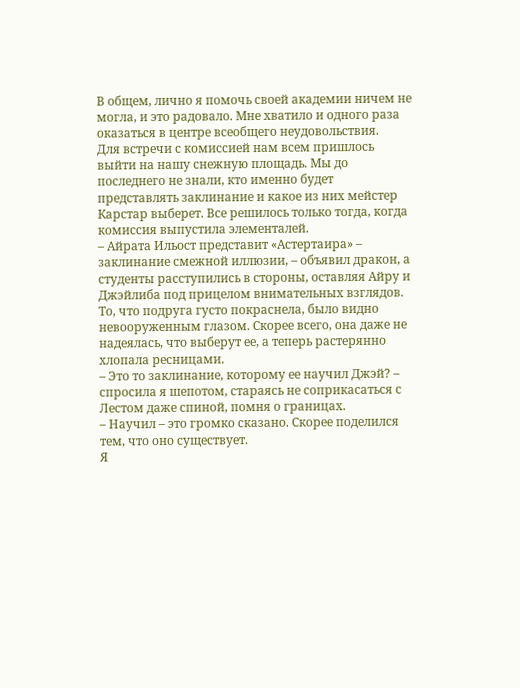В общем, лично я помочь своей академии ничем не могла, и это радовало. Мне хватило и одного раза оказаться в центре всеобщего неудовольствия.
Для встречи с комиссией нам всем пришлось выйти на нашу снежную площадь. Мы до последнего не знали, кто именно будет представлять заклинание и какое из них мейстер Карстар выберет. Все решилось только тогда, когда комиссия выпустила элементалей.
– Айрата Ильост представит «Астертаира» – заклинание смежной иллюзии, – объявил дракон, а студенты расступились в стороны, оставляя Айру и Джэйлиба под прицелом внимательных взглядов.
То, что подруга густо покраснела, было видно невооруженным глазом. Скорее всего, она даже не надеялась, что выберут ее, а теперь растерянно хлопала ресницами.
– Это то заклинание, которому ее научил Джэй? – спросила я шепотом, стараясь не соприкасаться с Лестом даже спиной, помня о границах.
– Научил – это громко сказано. Скорее поделился тем, что оно существует.
Я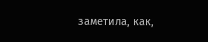заметила, как,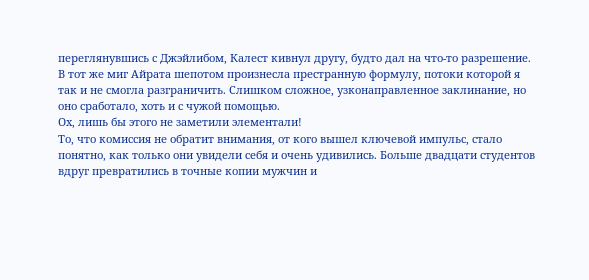переглянувшись с Джэйлибом, Калест кивнул другу, будто дал на что-то разрешение. В тот же миг Айрата шепотом произнесла престранную формулу, потоки которой я так и не смогла разграничить. Слишком сложное, узконаправленное заклинание, но оно сработало, хоть и с чужой помощью.
Ох, лишь бы этого не заметили элементали!
То, что комиссия не обратит внимания, от кого вышел ключевой импульс, стало понятно, как только они увидели себя и очень удивились. Больше двадцати студентов вдруг превратились в точные копии мужчин и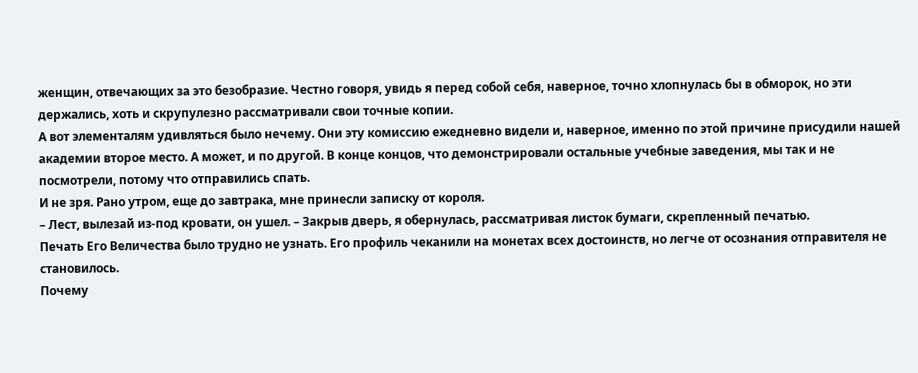женщин, отвечающих за это безобразие. Честно говоря, увидь я перед собой себя, наверное, точно хлопнулась бы в обморок, но эти держались, хоть и скрупулезно рассматривали свои точные копии.
А вот элементалям удивляться было нечему. Они эту комиссию ежедневно видели и, наверное, именно по этой причине присудили нашей академии второе место. А может, и по другой. В конце концов, что демонстрировали остальные учебные заведения, мы так и не посмотрели, потому что отправились спать.
И не зря. Рано утром, еще до завтрака, мне принесли записку от короля.
– Лест, вылезай из-под кровати, он ушел. – Закрыв дверь, я обернулась, рассматривая листок бумаги, скрепленный печатью.
Печать Его Величества было трудно не узнать. Его профиль чеканили на монетах всех достоинств, но легче от осознания отправителя не становилось.
Почему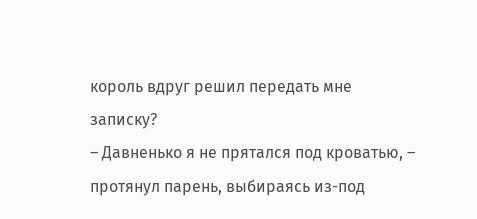король вдруг решил передать мне записку?
– Давненько я не прятался под кроватью, – протянул парень, выбираясь из-под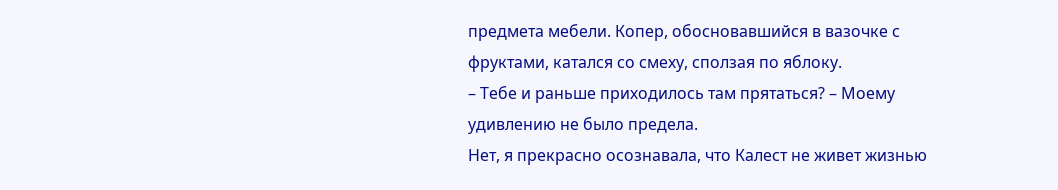предмета мебели. Копер, обосновавшийся в вазочке с фруктами, катался со смеху, сползая по яблоку.
– Тебе и раньше приходилось там прятаться? – Моему удивлению не было предела.
Нет, я прекрасно осознавала, что Калест не живет жизнью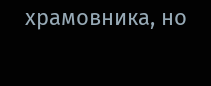храмовника, но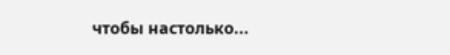чтобы настолько...